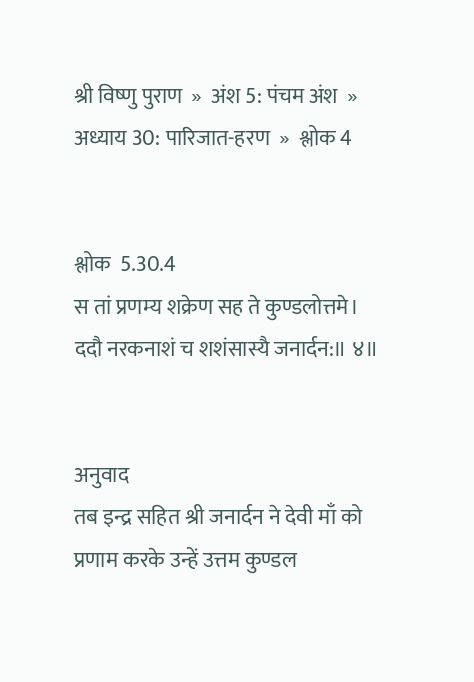श्री विष्णु पुराण  »  अंश 5: पंचम अंश  »  अध्याय 30: पारिजात-हरण  »  श्लोक 4


श्लोक  5.30.4
स तां प्रणम्य शक्रेण सह ते कुण्डलोत्तमे।
ददौ नरकनाशं च शशंसास्यै जनार्दन:॥ ४॥


अनुवाद
तब इन्द्र सहित श्री जनार्दन ने देवी माँ को प्रणाम करके उन्हें उत्तम कुण्डल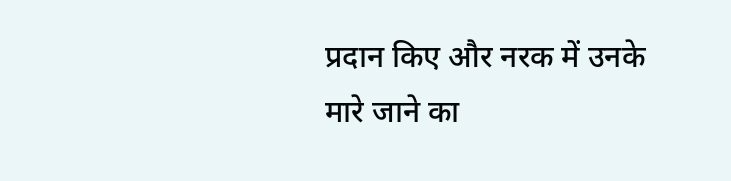प्रदान किए और नरक में उनके मारे जाने का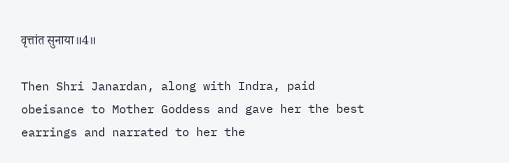वृत्तांत सुनाया॥4॥

Then Shri Janardan, along with Indra, paid obeisance to Mother Goddess and gave her the best earrings and narrated to her the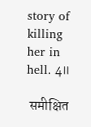story of killing her in hell. 4॥

 समीक्षित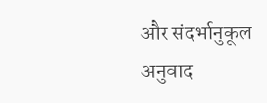और संदर्भानुकूल अनुवाद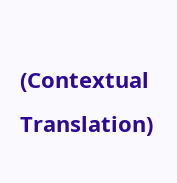(Contextual Translation)